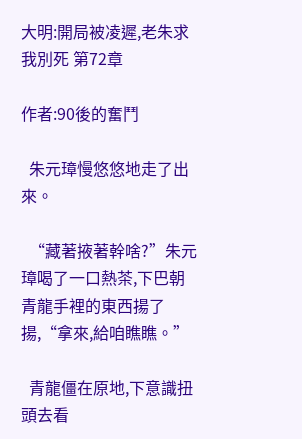大明:開局被凌遲,老朱求我別死 第72章

作者:90後的奮鬥

  朱元璋慢悠悠地走了出來。

  “藏著掖著幹啥?”朱元璋喝了一口熱茶,下巴朝青龍手裡的東西揚了揚,“拿來,給咱瞧瞧。”

  青龍僵在原地,下意識扭頭去看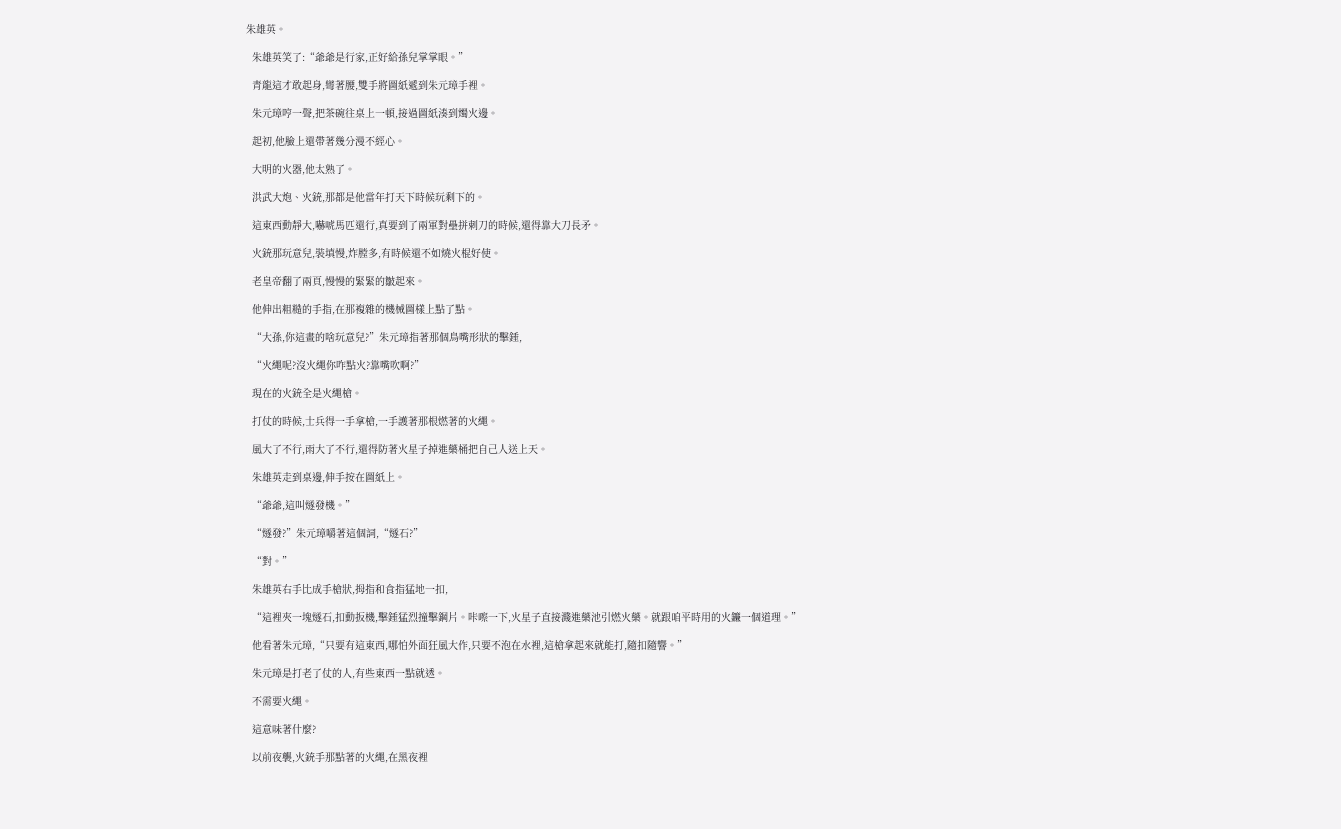朱雄英。

  朱雄英笑了:“爺爺是行家,正好給孫兒掌掌眼。”

  青龍這才敢起身,彎著腰,雙手將圖紙遞到朱元璋手裡。

  朱元璋哼一聲,把茶碗往桌上一頓,接過圖紙湊到燭火邊。

  起初,他臉上還帶著幾分漫不經心。

  大明的火器,他太熟了。

  洪武大炮、火銃,那都是他當年打天下時候玩剩下的。

  這東西動靜大,嚇唬馬匹還行,真要到了兩軍對壘拼刺刀的時候,還得靠大刀長矛。

  火銃那玩意兒,裝填慢,炸膛多,有時候還不如燒火棍好使。

  老皇帝翻了兩頁,慢慢的緊緊的皺起來。

  他伸出粗糙的手指,在那複雜的機械圖樣上點了點。

  “大孫,你這畫的啥玩意兒?”朱元璋指著那個鳥嘴形狀的擊錘,

  “火繩呢?沒火繩你咋點火?靠嘴吹啊?”

  現在的火銃全是火繩槍。

  打仗的時候,士兵得一手拿槍,一手護著那根燃著的火繩。

  風大了不行,雨大了不行,還得防著火星子掉進藥桶把自己人送上天。

  朱雄英走到桌邊,伸手按在圖紙上。

  “爺爺,這叫燧發機。”

  “燧發?”朱元璋嚼著這個詞,“燧石?”

  “對。”

  朱雄英右手比成手槍狀,拇指和食指猛地一扣,

  “這裡夾一塊燧石,扣動扳機,擊錘猛烈撞擊鋼片。咔嚓一下,火星子直接濺進藥池引燃火藥。就跟咱平時用的火鐮一個道理。”

  他看著朱元璋,“只要有這東西,哪怕外面狂風大作,只要不泡在水裡,這槍拿起來就能打,隨扣隨響。”

  朱元璋是打老了仗的人,有些東西一點就透。

  不需要火繩。

  這意味著什麼?

  以前夜襲,火銃手那點著的火繩,在黑夜裡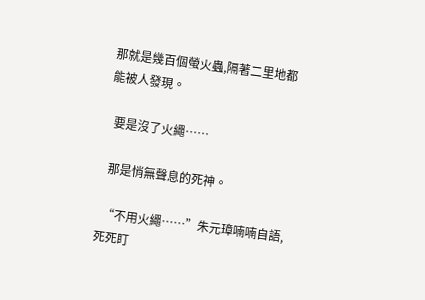那就是幾百個螢火蟲,隔著二里地都能被人發現。

  要是沒了火繩……

  那是悄無聲息的死神。

  “不用火繩……”朱元璋喃喃自語,死死盯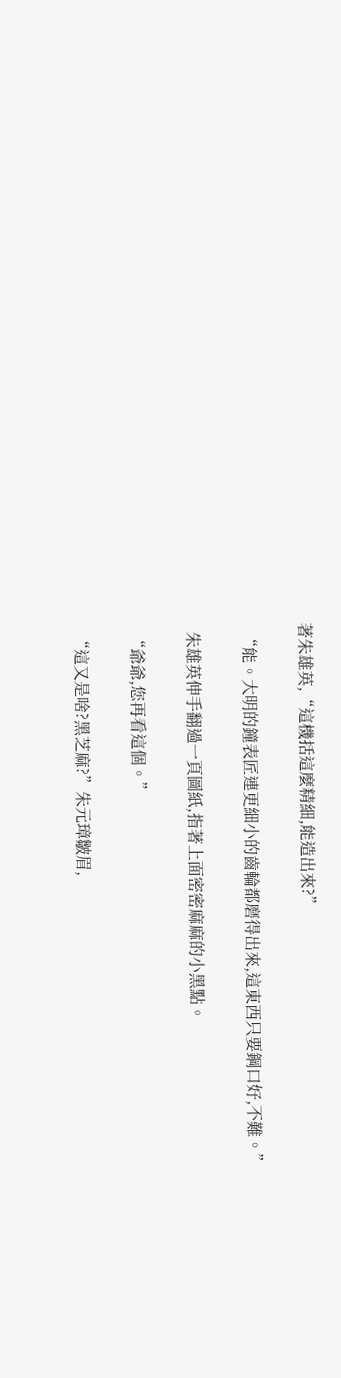著朱雄英,“這機括這麼精細,能造出來?”

  “能。大明的鐘表匠連更細小的齒輪都磨得出來,這東西只要鋼口好,不難。”

  朱雄英伸手翻過一頁圖紙,指著上面密密麻麻的小黑點。

  “爺爺,您再看這個。”

  “這又是啥?黑芝麻?”朱元璋皺眉,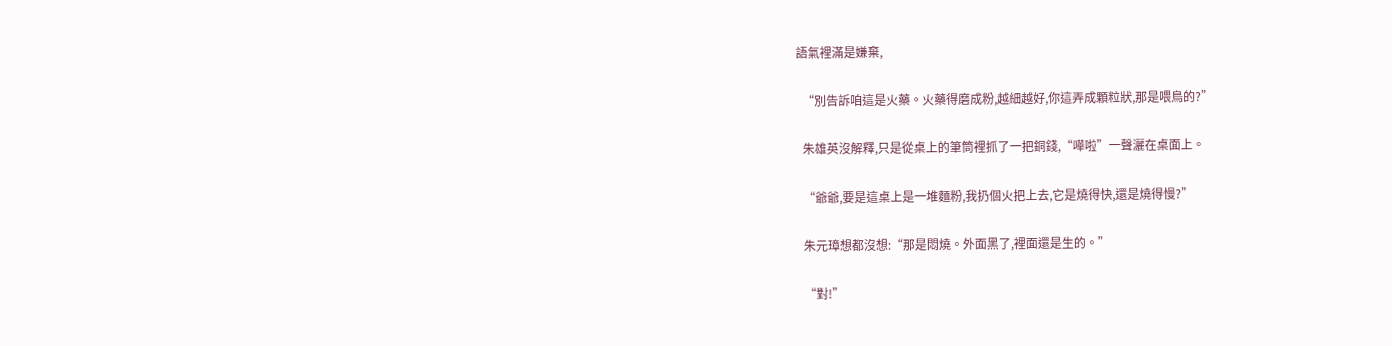語氣裡滿是嫌棄,

  “別告訴咱這是火藥。火藥得磨成粉,越細越好,你這弄成顆粒狀,那是喂鳥的?”

  朱雄英沒解釋,只是從桌上的筆筒裡抓了一把銅錢,“嘩啦”一聲灑在桌面上。

  “爺爺,要是這桌上是一堆麵粉,我扔個火把上去,它是燒得快,還是燒得慢?”

  朱元璋想都沒想:“那是悶燒。外面黑了,裡面還是生的。”

  “對!”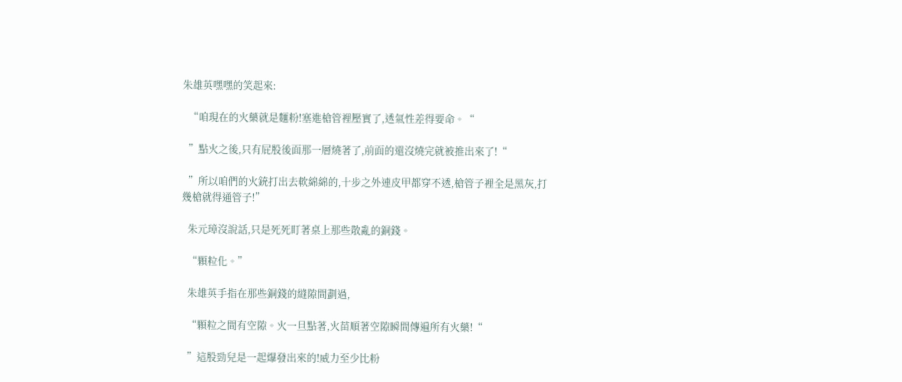朱雄英嘿嘿的笑起來:

  “咱現在的火藥就是麵粉!塞進槍管裡壓實了,透氣性差得要命。“

  ”點火之後,只有屁股後面那一層燒著了,前面的還沒燒完就被推出來了!“

  ”所以咱們的火銃打出去軟綿綿的,十步之外連皮甲都穿不透,槍管子裡全是黑灰,打幾槍就得通管子!”

  朱元璋沒說話,只是死死盯著桌上那些散亂的銅錢。

  “顆粒化。”

  朱雄英手指在那些銅錢的縫隙間劃過,

  “顆粒之間有空隙。火一旦點著,火苗順著空隙瞬間傳遍所有火藥!“

  ”這股勁兒是一起爆發出來的!威力至少比粉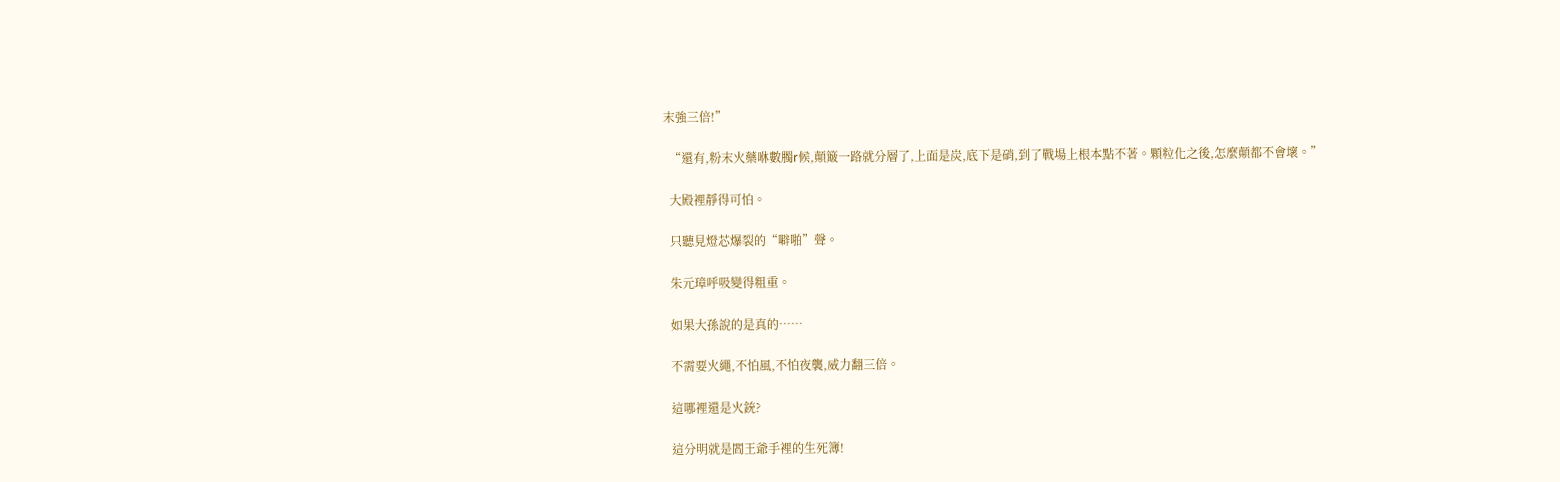末強三倍!”

  “還有,粉末火藥咻數臅r候,顛簸一路就分層了,上面是炭,底下是硝,到了戰場上根本點不著。顆粒化之後,怎麼顛都不會壞。”

  大殿裡靜得可怕。

  只聽見燈芯爆裂的“噼啪”聲。

  朱元璋呼吸變得粗重。

  如果大孫說的是真的……

  不需要火繩,不怕風,不怕夜襲,威力翻三倍。

  這哪裡還是火銃?

  這分明就是閻王爺手裡的生死簿!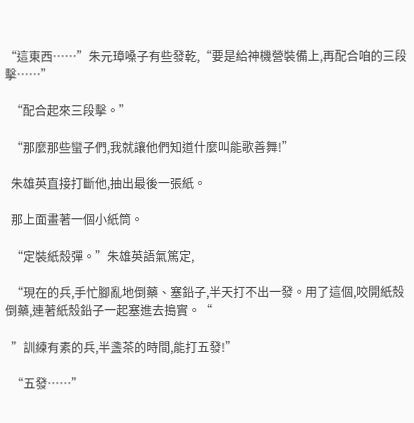“這東西……”朱元璋嗓子有些發乾,“要是給神機營裝備上,再配合咱的三段擊……”

  “配合起來三段擊。”

  “那麼那些蠻子們,我就讓他們知道什麼叫能歌善舞!”

  朱雄英直接打斷他,抽出最後一張紙。

  那上面畫著一個小紙筒。

  “定裝紙殼彈。”朱雄英語氣篤定,

  “現在的兵,手忙腳亂地倒藥、塞鉛子,半天打不出一發。用了這個,咬開紙殼倒藥,連著紙殼鉛子一起塞進去搗實。“

  ”訓練有素的兵,半盞茶的時間,能打五發!”

  “五發……”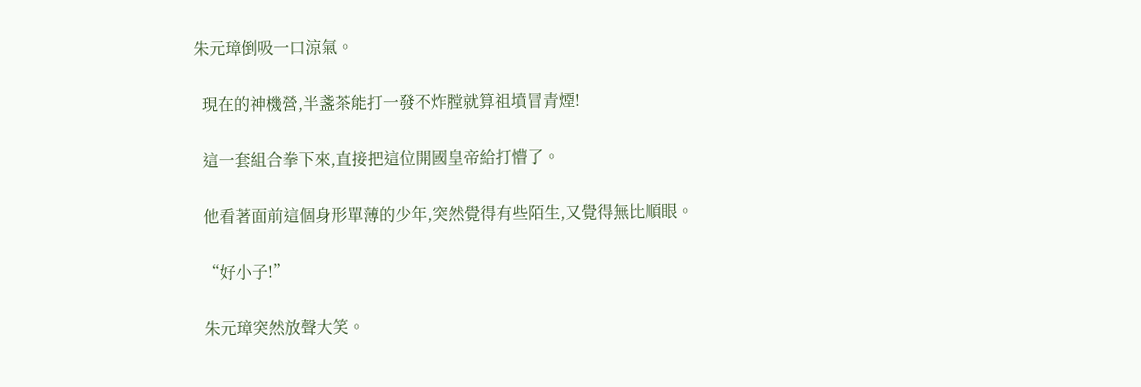朱元璋倒吸一口涼氣。

  現在的神機營,半盞茶能打一發不炸膛就算祖墳冒青煙!

  這一套組合拳下來,直接把這位開國皇帝給打懵了。

  他看著面前這個身形單薄的少年,突然覺得有些陌生,又覺得無比順眼。

  “好小子!”

  朱元璋突然放聲大笑。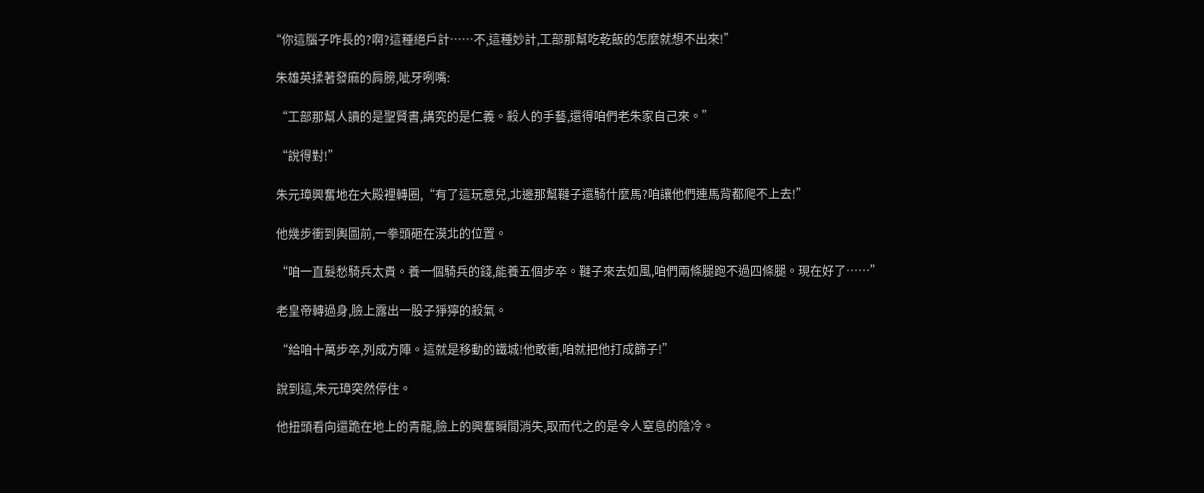“你這腦子咋長的?啊?這種絕戶計……不,這種妙計,工部那幫吃乾飯的怎麼就想不出來!”

  朱雄英揉著發麻的肩膀,呲牙咧嘴:

  “工部那幫人讀的是聖賢書,講究的是仁義。殺人的手藝,還得咱們老朱家自己來。”

  “說得對!”

  朱元璋興奮地在大殿裡轉圈,“有了這玩意兒,北邊那幫韃子還騎什麼馬?咱讓他們連馬背都爬不上去!”

  他幾步衝到輿圖前,一拳頭砸在漠北的位置。

  “咱一直髮愁騎兵太貴。養一個騎兵的錢,能養五個步卒。韃子來去如風,咱們兩條腿跑不過四條腿。現在好了……”

  老皇帝轉過身,臉上露出一股子猙獰的殺氣。

  “給咱十萬步卒,列成方陣。這就是移動的鐵城!他敢衝,咱就把他打成篩子!”

  說到這,朱元璋突然停住。

  他扭頭看向還跪在地上的青龍,臉上的興奮瞬間消失,取而代之的是令人窒息的陰冷。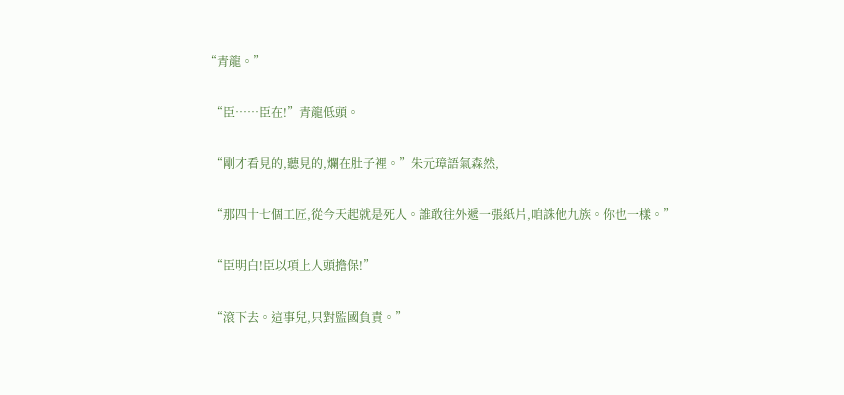“青龍。”

  “臣……臣在!”青龍低頭。

  “剛才看見的,聽見的,爛在肚子裡。”朱元璋語氣森然,

  “那四十七個工匠,從今天起就是死人。誰敢往外遞一張紙片,咱誅他九族。你也一樣。”

  “臣明白!臣以項上人頭擔保!”

  “滾下去。這事兒,只對監國負責。”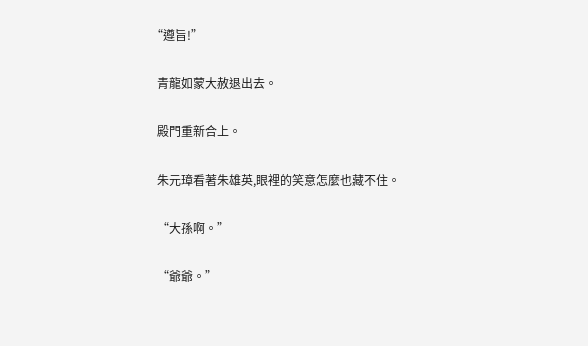“遵旨!”

  青龍如蒙大赦退出去。

  殿門重新合上。

  朱元璋看著朱雄英,眼裡的笑意怎麼也藏不住。

  “大孫啊。”

  “爺爺。”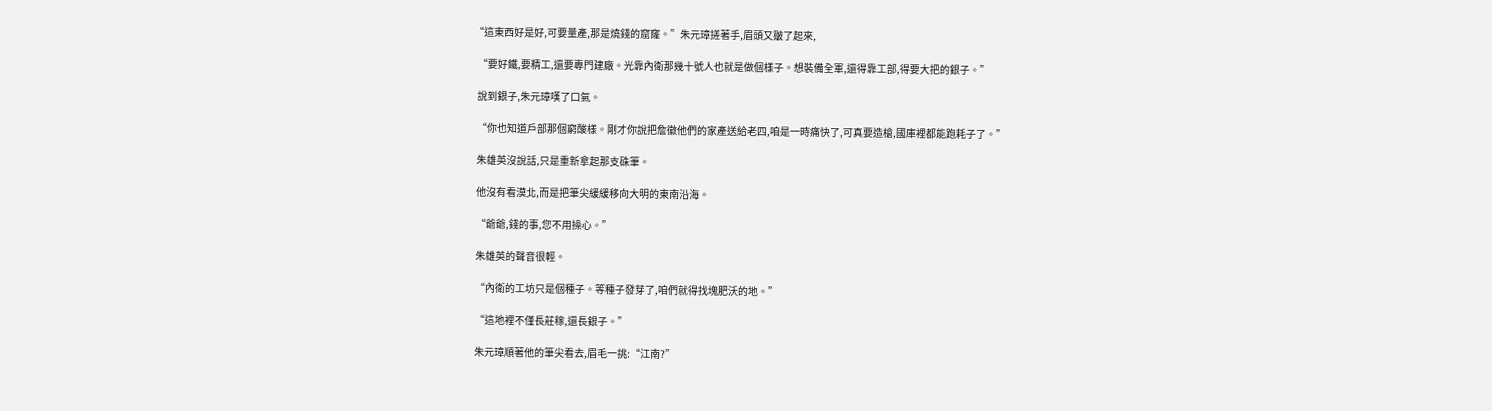“這東西好是好,可要量產,那是燒錢的窟窿。”朱元璋搓著手,眉頭又皺了起來,

  “要好鐵,要精工,還要專門建廠。光靠內衛那幾十號人也就是做個樣子。想裝備全軍,還得靠工部,得要大把的銀子。”

  說到銀子,朱元璋嘆了口氣。

  “你也知道戶部那個窮酸樣。剛才你說把詹徽他們的家產送給老四,咱是一時痛快了,可真要造槍,國庫裡都能跑耗子了。”

  朱雄英沒說話,只是重新拿起那支硃筆。

  他沒有看漠北,而是把筆尖緩緩移向大明的東南沿海。

  “爺爺,錢的事,您不用操心。”

  朱雄英的聲音很輕。

  “內衛的工坊只是個種子。等種子發芽了,咱們就得找塊肥沃的地。”

  “這地裡不僅長莊稼,還長銀子。”

  朱元璋順著他的筆尖看去,眉毛一挑:“江南?”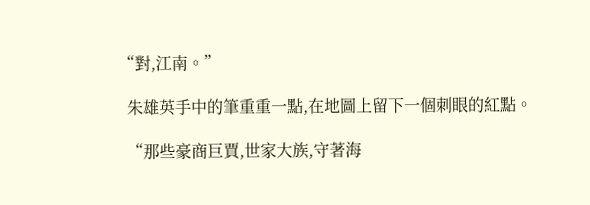“對,江南。”

  朱雄英手中的筆重重一點,在地圖上留下一個刺眼的紅點。

  “那些豪商巨賈,世家大族,守著海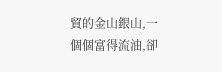貿的金山銀山,一個個富得流油,卻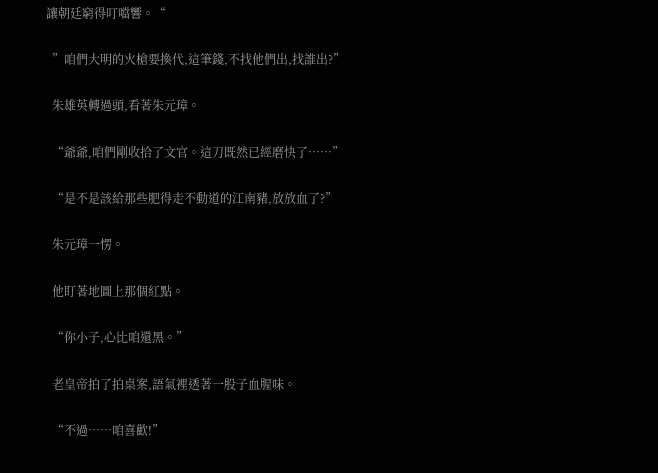讓朝廷窮得叮噹響。“

  ”咱們大明的火槍要換代,這筆錢,不找他們出,找誰出?”

  朱雄英轉過頭,看著朱元璋。

  “爺爺,咱們剛收拾了文官。這刀既然已經磨快了……”

  “是不是該給那些肥得走不動道的江南豬,放放血了?”

  朱元璋一愣。

  他盯著地圖上那個紅點。

  “你小子,心比咱還黑。”

  老皇帝拍了拍桌案,語氣裡透著一股子血腥味。

  “不過……咱喜歡!”